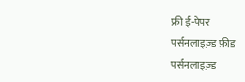फ्री ई-पेपर
पर्सनलाइज़्ड फ़ीड
पर्सनलाइज़्ड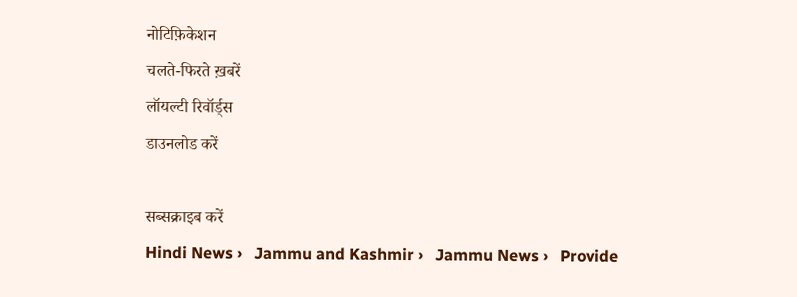नोटिफ़िकेशन
चलते-फिरते ख़बरें
लॉयल्टी रिवॉर्ड्स
डाउनलोड करें

सब्सक्राइब करें
Hindi News ›   Jammu and Kashmir ›   Jammu News ›   Provide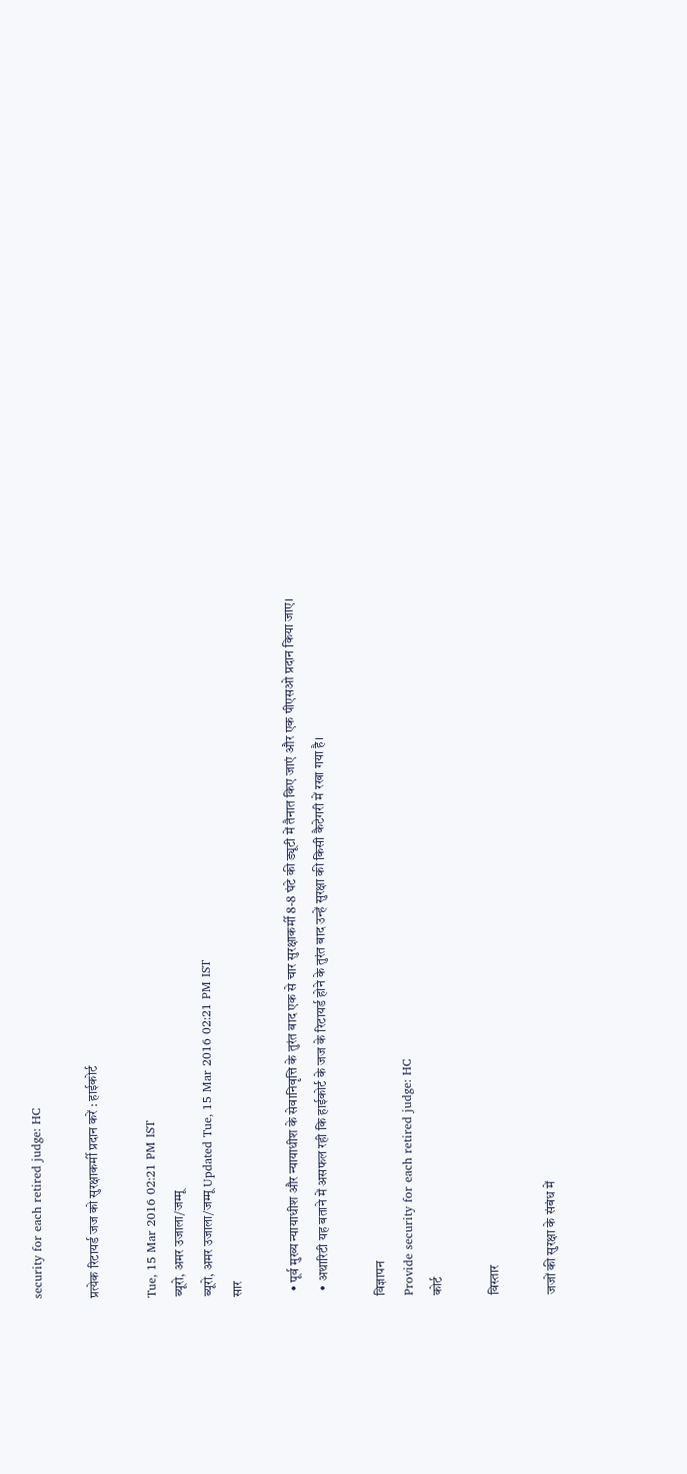security for each retired judge: HC

प्रत्येक रिटायर्ड जज को सुरक्षाकर्मी प्रदान करें : हाईकोर्ट

Tue, 15 Mar 2016 02:21 PM IST
ब्यूरो, अमर उजाला/जम्मू
ब्यूरो, अमर उजाला/जम्मू Updated Tue, 15 Mar 2016 02:21 PM IST
सार

  • पूर्व मुख्य न्यायाधीश और न्यायाधीश के सेवानिवृत्ति के तुरंत बाद एक से चार सुरक्षाकर्मी 8-8 घंटे की ड्यूटी में तैनात किए जाएं और एक पीएसओ प्रदान किया जाए।
  • अथारिटी यह बताने में असफल रही कि हाईकोर्ट के जज के रिटायर्ड होने के तुरंत बाद उन्हें सुरक्षा की किसी कैटेगरी में रखा गया है।

विज्ञापन
Provide security for each retired judge: HC
कोर्ट

विस्तार

जजों की सुरक्षा के संबंध में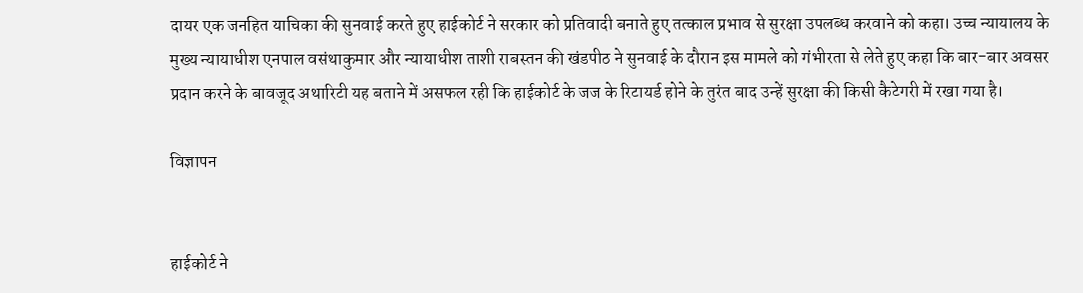दायर एक जनहित याचिका की सुनवाई करते हुए हाईकोर्ट ने सरकार को प्रतिवादी बनाते हुए तत्काल प्रभाव से सुरक्षा उपलब्ध करवाने को कहा। उच्च न्यायालय के मुख्य न्यायाधीश एनपाल वसंथाकुमार और न्यायाधीश ताशी राबस्तन की खंडपीठ ने सुनवाई के दौरान इस मामले को गंभीरता से लेते हुए कहा कि बार-बार अवसर प्रदान करने के बावजूद अथारिटी यह बताने में असफल रही कि हाईकोर्ट के जज के रिटायर्ड होने के तुरंत बाद उन्हें सुरक्षा की किसी कैटेगरी में रखा गया है।

विज्ञापन


हाईकोर्ट ने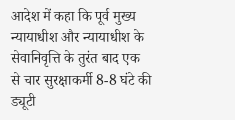आदेश में कहा कि पूर्व मुख्य न्यायाधीश और न्यायाधीश के सेवानिवृत्ति के तुरंत बाद एक से चार सुरक्षाकर्मी 8-8 घंटे की ड्यूटी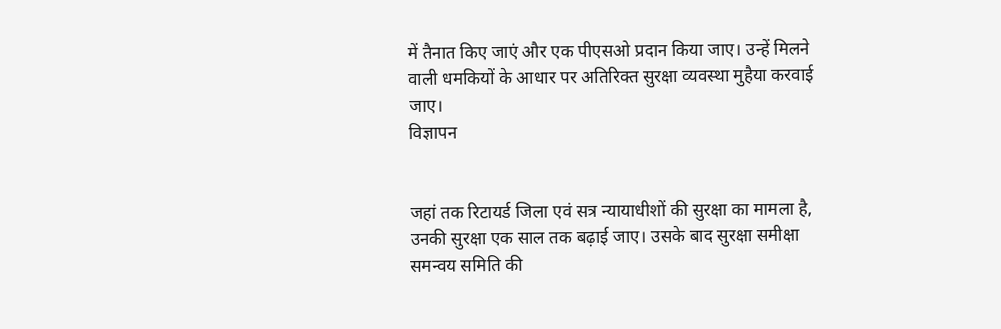में तैनात किए जाएं और एक पीएसओ प्रदान किया जाए। उन्हें मिलने वाली धमकियों के आधार पर अतिरिक्त सुरक्षा व्यवस्था मुहैया करवाई जाए।
विज्ञापन


जहां तक रिटायर्ड जिला एवं सत्र न्यायाधीशों की सुरक्षा का मामला है, उनकी सुरक्षा एक साल तक बढ़ाई जाए। उसके बाद सुरक्षा समीक्षा समन्वय समिति की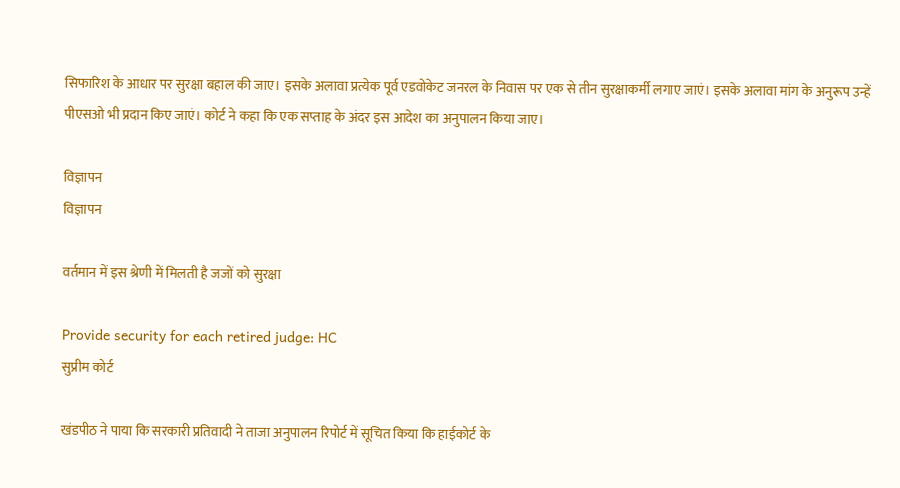सिफारिश के आधार पर सुरक्षा बहाल की जाए। इसके अलावा प्रत्येक पूर्व एडवोकेट जनरल के निवास पर एक से तीन सुरक्षाकर्मी लगाए जाएं। इसके अलावा मांग के अनुरूप उन्हें पीएसओ भी प्रदान किए जाएं। कोर्ट ने कहा कि एक सप्ताह के अंदर इस आदेश का अनुपालन किया जाए।

विज्ञापन
विज्ञापन

वर्तमान में इस श्रेणी में म‌िलती है जजों को स‌ुरक्षा

Provide security for each retired judge: HC
सुप्रीम कोर्ट

खंडपीठ ने पाया कि सरकारी प्रतिवादी ने ताजा अनुपालन रिपोर्ट में सूचित किया कि हाईकोर्ट के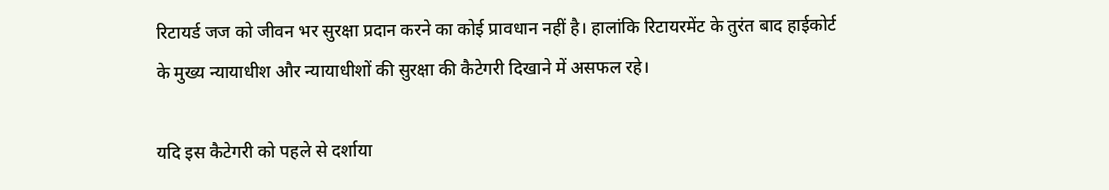रिटायर्ड जज को जीवन भर सुरक्षा प्रदान करने का कोई प्रावधान नहीं है। हालांकि रिटायरमेंट के तुरंत बाद हाईकोर्ट के मुख्य न्यायाधीश और न्यायाधीशों की सुरक्षा की कैटेगरी दिखाने में असफल रहे।

यदि इस कैटेगरी को पहले से दर्शाया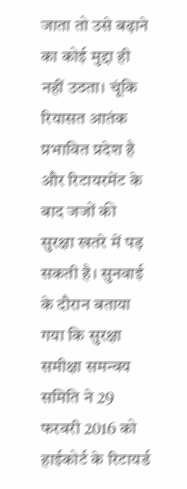जाता तो उसे बढ़ाने का कोई मुद्दा ही नहीं उठता। चूंकि रियासत आतंक प्रभावित प्रदेश है और रिटायरमेंट के बाद जजों की सुरक्षा खतरे में पड़ सकती है। सुनवाई के दौरान बताया गया कि सुरक्षा समीक्षा समन्वय समिति ने 29 फरवरी 2016 को हाईकोर्ट के रिटायर्ड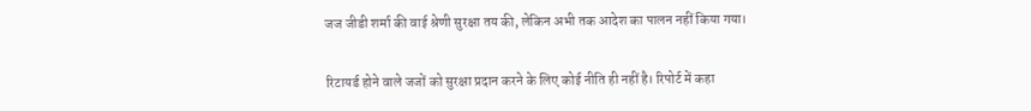जज जीडी शर्मा की वाई श्रेणी सुरक्षा तय की, लेकिन अभी तक आदेश का पालन नहीं किया गया।

रिटायर्ड होने वाले जजों को सुरक्षा प्रदान करने के लिए कोई नीति ही नहीं है। रिपोर्ट में कहा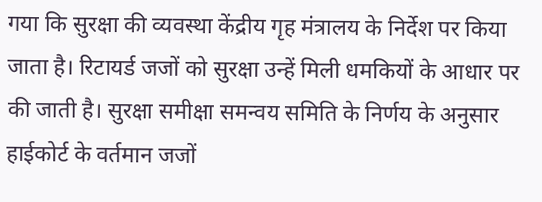गया कि सुरक्षा की व्यवस्था केंद्रीय गृह मंत्रालय के निर्देश पर किया जाता है। रिटायर्ड जजों को सुरक्षा उन्हें मिली धमकियों के आधार पर की जाती है। सुरक्षा समीक्षा समन्वय समिति के निर्णय के अनुसार हाईकोर्ट के वर्तमान जजों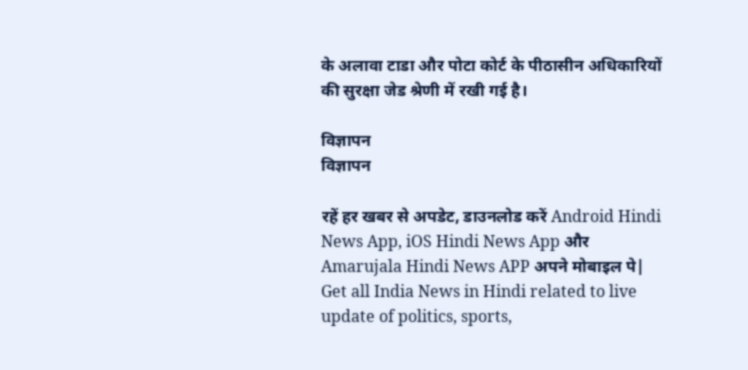के अलावा टाडा और पोटा कोर्ट के पीठासीन अधिकारियों की सुरक्षा जेड श्रेणी में रखी गई है।

विज्ञापन
विज्ञापन

रहें हर खबर से अपडेट, डाउनलोड करें Android Hindi News App, iOS Hindi News App और Amarujala Hindi News APP अपने मोबाइल पे|
Get all India News in Hindi related to live update of politics, sports,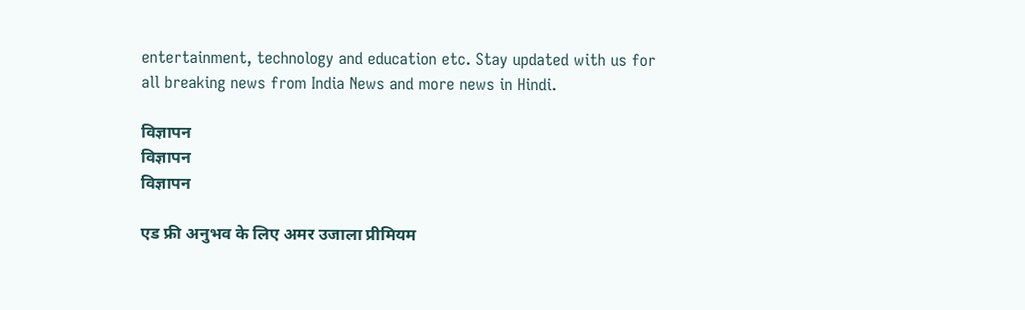entertainment, technology and education etc. Stay updated with us for all breaking news from India News and more news in Hindi.

विज्ञापन
विज्ञापन
विज्ञापन

एड फ्री अनुभव के लिए अमर उजाला प्रीमियम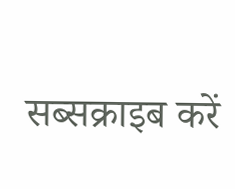सब्सक्राइब करें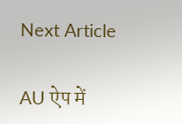Next Article

AU ऐप में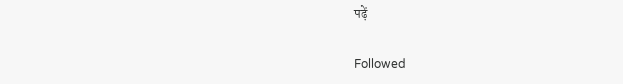पढ़ें

Followed